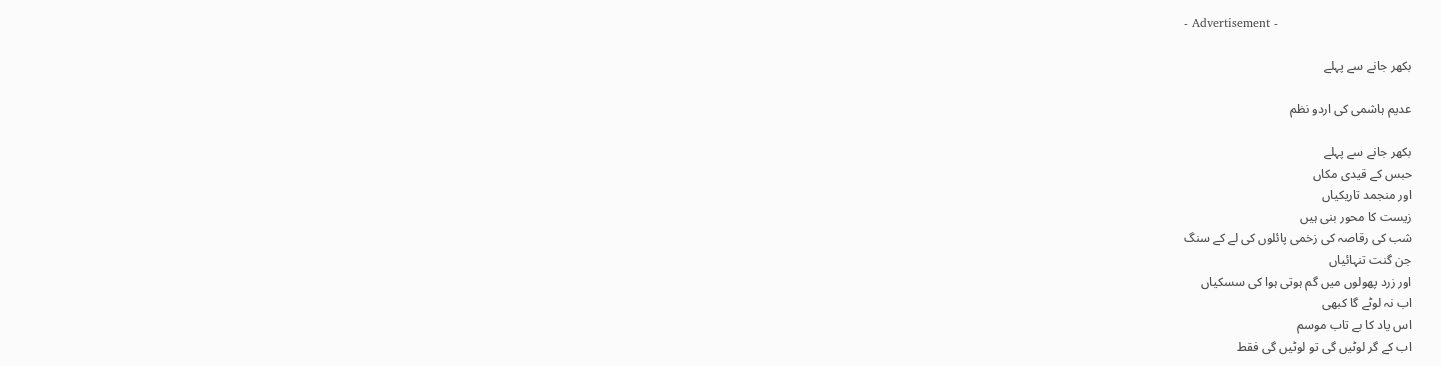- Advertisement -

بکھر جانے سے پہلے

عدیم ہاشمی کی اردو نظم

بکھر جانے سے پہلے
حبس کے قیدی مکاں
اور منجمد تاریکیاں
زیست کا محور بنی ہیں
شب کی رقاصہ کی زخمی پائلوں کی لے کے سنگ
جن گنت تنہائیاں
اور زرد پھولوں میں گم ہوتی ہوا کی سسکیاں
اب نہ لوٹے گا کبھی
اس یاد کا بے تاب موسم
اب کے گر لوٹیں گی تو لوٹیں گی فقط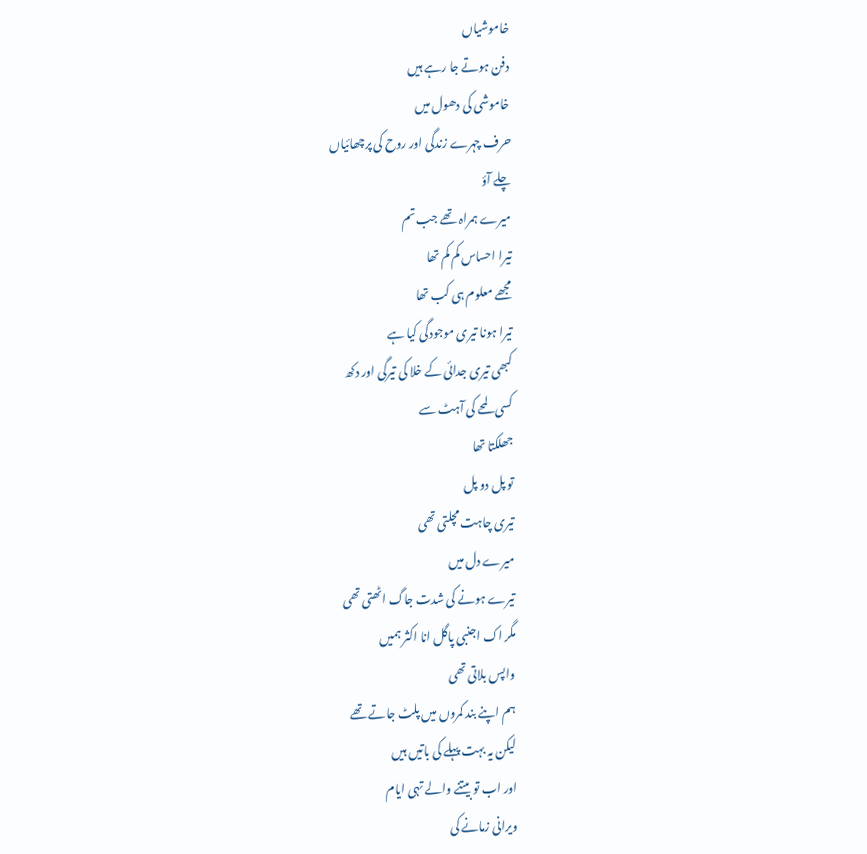خاموشیاں
دفن ہوتے جا رہے ہیں
خاموشی کی دھول میں
حرف چہرے زندگی اور روح کی پرچھائیاں
چلے آؤ
میرے ہمراہ تھے جب تم
تیرا احساس کم کم تھا
مجھے معلوم ہی کب تھا
تیرا ہونا تیری موجودگی کیا ہے
کبھی تیری جدائی کے خلا کی تیرگی اور دکھ
کسی لمحے کی آہٹ سے
جھلکتا تھا
تو پل دو پل
تیری چاہت مچلتی تھی
میرے دل میں
تیرے ہونے کی شدت جاگ اٹھتی تھی
مگر اک اجنبی پاگل انا اکثر ہمیں
واپس بلاتی تھی
ہم اپنے بند کمروں میں پلٹ جاتے تھے
لیکن یہ بہت پہلے کی باتیں ہیں
اور اب تو بیتنے والے تہی ایام
ویرانی زمانے کی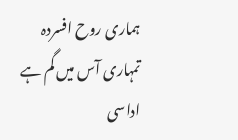ہماری روح افسردہ
تمہاری آس میں گم ہے
اداسی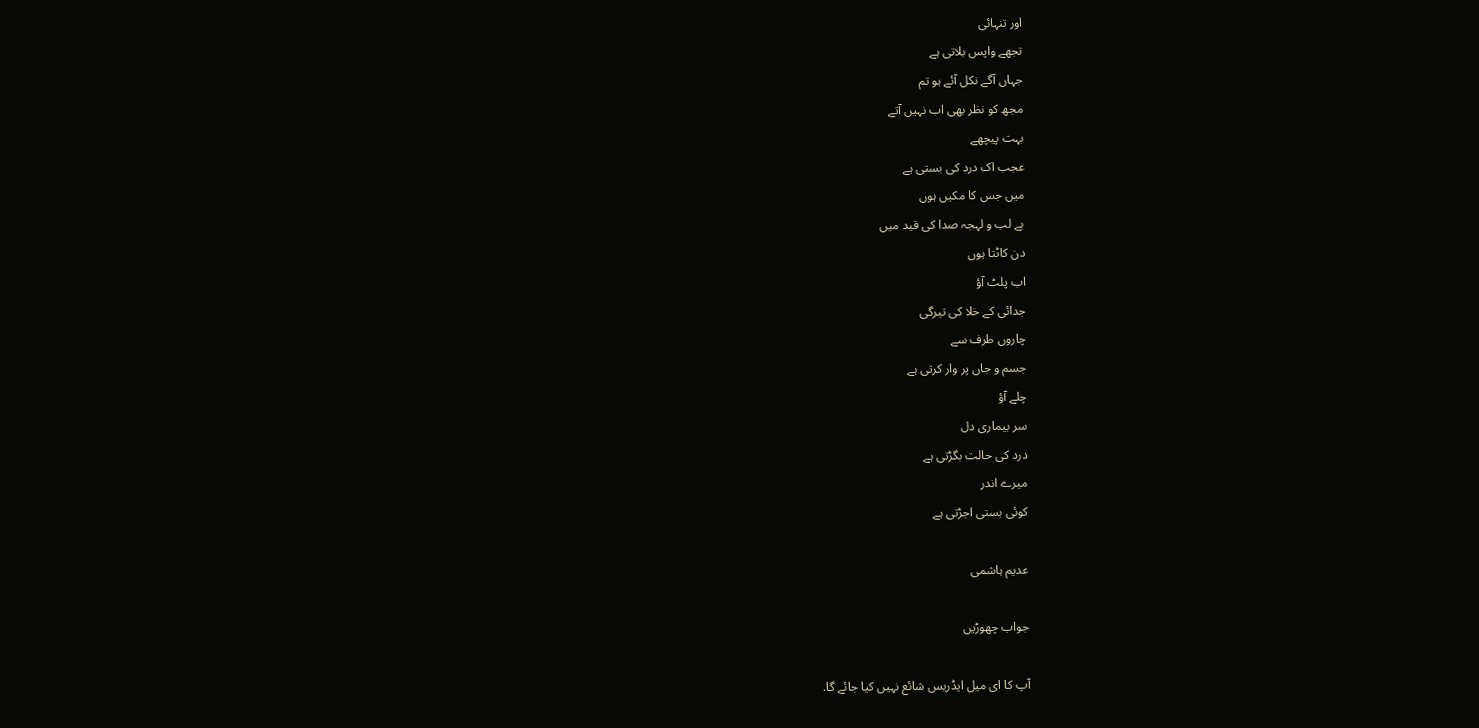اور تنہائی
تجھے واپس بلاتی ہے
جہاں آگے نکل آئے ہو تم
مجھ کو نظر بھی اب نہیں آتے
بہت پیچھے
عجب اک درد کی بستی ہے
میں جس کا مکیں ہوں
بے لب و لہجہ صدا کی قید میں
دن کاٹتا ہوں
اب پلٹ آؤ
جدائی کے خلا کی تیرگی
چاروں طرف سے
جسم و جاں پر وار کرتی ہے
چلے آؤ
سر بیماری دل
درد کی حالت بگڑتی ہے
میرے اندر
کوئی بستی اجڑتی ہے

عدیم ہاشمی

جواب چھوڑیں

آپ کا ای میل ایڈریس شائع نہیں کیا جائے گا.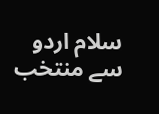سلام اردو سے منتخب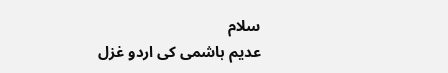سلام
عدیم ہاشمی کی اردو غزل